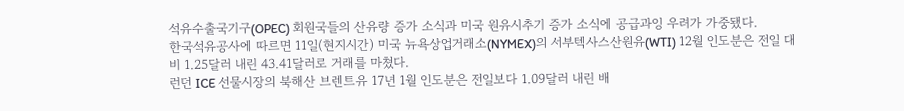석유수출국기구(OPEC) 회원국들의 산유량 증가 소식과 미국 원유시추기 증가 소식에 공급과잉 우려가 가중됐다.
한국석유공사에 따르면 11일(현지시간) 미국 뉴욕상업거래소(NYMEX)의 서부텍사스산원유(WTI) 12월 인도분은 전일 대비 1.25달러 내린 43.41달러로 거래를 마쳤다.
런던 ICE 선물시장의 북해산 브렌트유 17년 1월 인도분은 전일보다 1.09달러 내린 배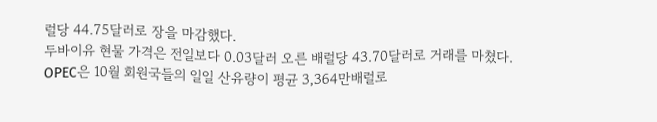럴당 44.75달러로 장을 마감했다.
두바이유 현물 가격은 전일보다 0.03달러 오른 배럴당 43.70달러로 거래를 마쳤다.
OPEC은 10월 회원국들의 일일 산유량이 평균 3,364만배럴로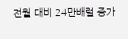전월 대비 24만배럴 증가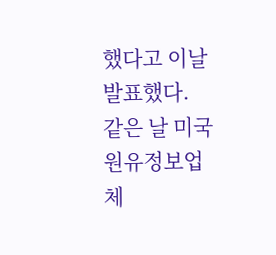했다고 이날 발표했다.
같은 날 미국 원유정보업체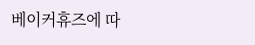베이커휴즈에 따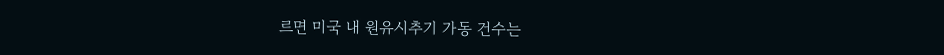르면 미국 내 원유시추기 가동 건수는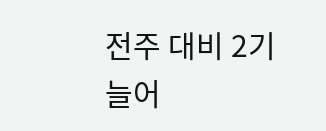전주 대비 2기 늘어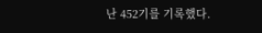난 452기를 기록했다.